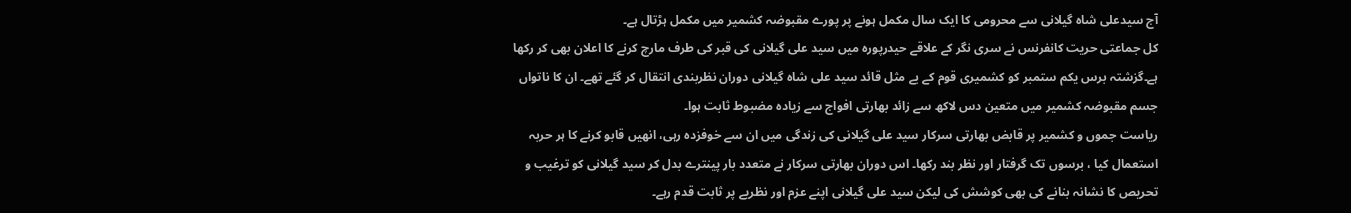آج سیدعلی شاہ گیلانی سے محرومی کا ایک سال مکمل ہونے پر پورے مقبوضہ کشمیر میں مکمل ہڑتال ہے۔
کل جماعتی حریت کانفرنس نے سری نگر کے علاقے حیدرپورہ میں سید علی گیلانی کی قبر کی طرف مارچ کرنے کا اعلان بھی کر رکھا ہے۔گزشتہ برس یکم ستمبر کو کشمیری قوم کے بے مثل قائد سید علی شاہ گیلانی دوران نظربندی انتقال کر گئے تھے۔ ان کا ناتواں جسم مقبوضہ کشمیر میں متعین دس لاکھ سے زائد بھارتی افواج سے زیادہ مضبوط ثابت ہوا۔
ریاست جموں و کشمیر پر قابض بھارتی سرکار سید علی گیلانی کی زندگی میں ان سے خوفزدہ رہی، انھیں قابو کرنے کا ہر حربہ استعمال کیا ، برسوں تک گرفتار اور نظر بند رکھا۔ اس دوران بھارتی سرکار نے متعدد بار پینترے بدل کر سید گیلانی کو ترغیب و تحریص کا نشانہ بنانے کی بھی کوشش کی لیکن سید علی گیلانی اپنے عزم اور نظریے پر ثابت قدم رہے۔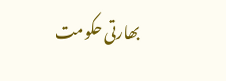بھارتی حکومت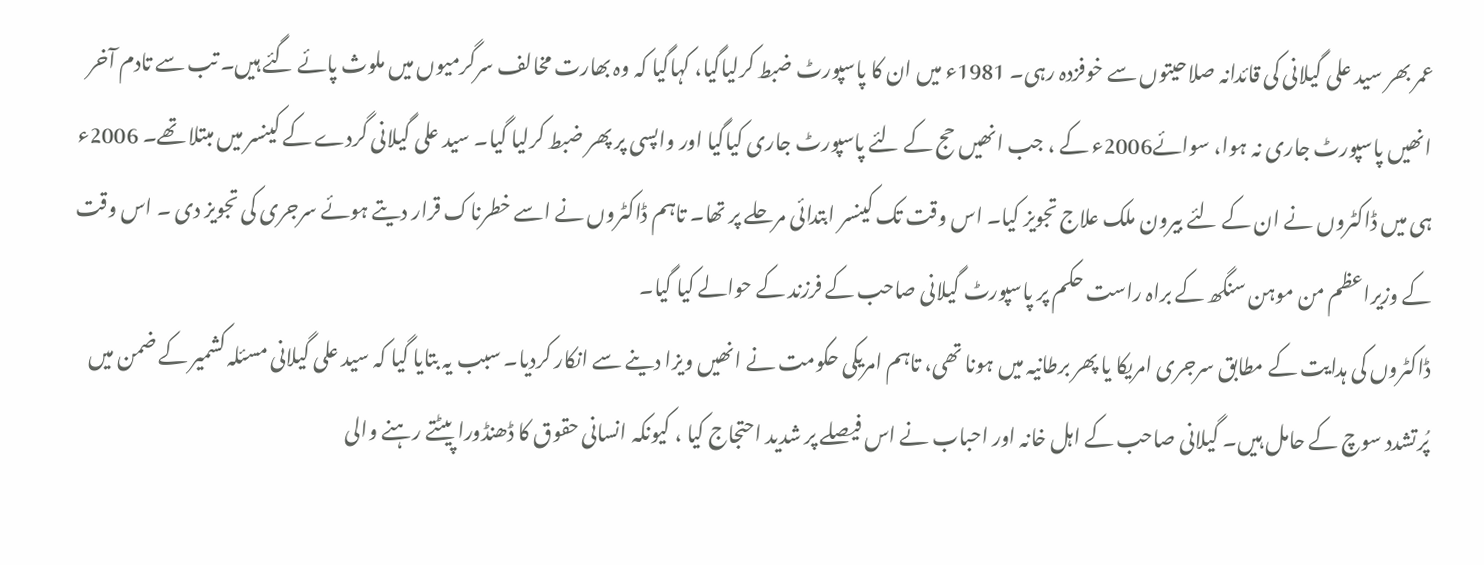عمر بھر سید علی گیلانی کی قائدانہ صلاحیتوں سے خوفزدہ رہی۔ 1981ء میں ان کا پاسپورٹ ضبط کرلیاگیا، کہاگیا کہ وہ بھارت مخالف سرگرمیوں میں ملوث پائے گئے ہیں۔ تب سے تادم آخر انھیں پاسپورٹ جاری نہ ہوا، سوائے2006ء کے ، جب انھیں حج کے لئے پاسپورٹ جاری کیاگیا اور واپسی پر پھر ضبط کرلیا گیا۔ سید علی گیلانی گردے کے کینسر میں مبتلا تھے۔ 2006ء ہی میں ڈاکٹروں نے ان کے لئے بیرون ملک علاج تجویز کیا۔ اس وقت تک کینسر ابتدائی مرحلے پر تھا۔ تاہم ڈاکٹروں نے اسے خطرناک قرار دیتے ہوئے سرجری کی تجویز دی ۔ اس وقت کے وزیراعظم من موہن سنگھ کے براہ راست حکم پر پاسپورٹ گیلانی صاحب کے فرزند کے حوالے کیا گیا۔
ڈاکٹروں کی ہدایت کے مطابق سرجری امریکا یا پھر برطانیہ میں ہونا تھی، تاہم امریکی حکومت نے انھیں ویزا دینے سے انکار کردیا۔ سبب یہ بتایا گیا کہ سید علی گیلانی مسئلہ کشمیر کے ضمن میں پُرتشدد سوچ کے حامل ہیں۔ گیلانی صاحب کے اہل خانہ اور احباب نے اس فیصلے پر شدید احتجاج کیا ، کیونکہ انسانی حقوق کا ڈھنڈورا پیٹتے رہنے والی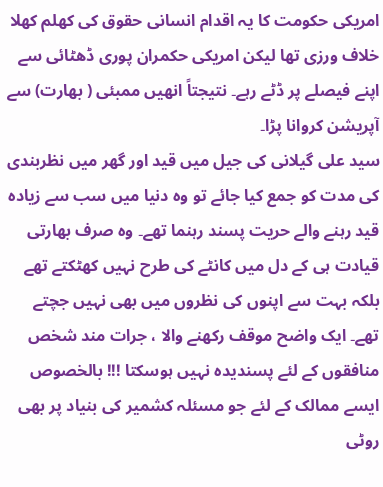امریکی حکومت کا یہ اقدام انسانی حقوق کی کھلم کھلا خلاف ورزی تھا لیکن امریکی حکمران پوری ڈھٹائی سے اپنے فیصلے پر ڈٹے رہے۔ نتیجتاً انھیں ممبئی ( بھارت) سے آپریشن کروانا پڑا۔
سید علی گیلانی کی جیل میں قید اور گھر میں نظربندی کی مدت کو جمع کیا جائے تو وہ دنیا میں سب سے زیادہ قید رہنے والے حریت پسند رہنما تھے۔ وہ صرف بھارتی قیادت ہی کے دل میں کانٹے کی طرح نہیں کھٹکتے تھے بلکہ بہت سے اپنوں کی نظروں میں بھی نہیں جچتے تھے۔ ایک واضح موقف رکھنے والا ، جرات مند شخص منافقوں کے لئے پسندیدہ نہیں ہوسکتا !!! بالخصوص ایسے ممالک کے لئے جو مسئلہ کشمیر کی بنیاد پر بھی روٹی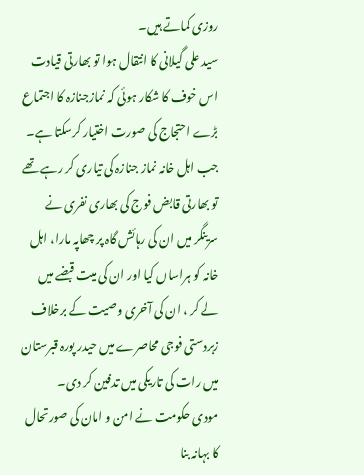روزی کماتے ہیں۔
سید علی گیلانی کا انتقال ہوا تو بھارتی قیادت اس خوف کا شکار ہوئی کہ نمازجنازہ کا اجتماع بڑے احتجاج کی صورت اختیار کرسکتا ہے۔ جب اہل خانہ نماز جنازہ کی تیاری کر رہے تھے تو بھارتی قابض فوج کی بھاری نفری نے سرینگر میں ان کی رہائش گاہ پر چھاپہ مارا، اہل خانہ کو ہراساں کیا اور ان کی میت قبضے میں لے کر ، ان کی آخری وصیت کے برخلاف زبردستی فوجی محاصرے میں حیدر پورہ قبرستان میں رات کی تاریکی میں تدفین کر دی۔
مودی حکومت نے امن و امان کی صورتحال کا بہانہ بنا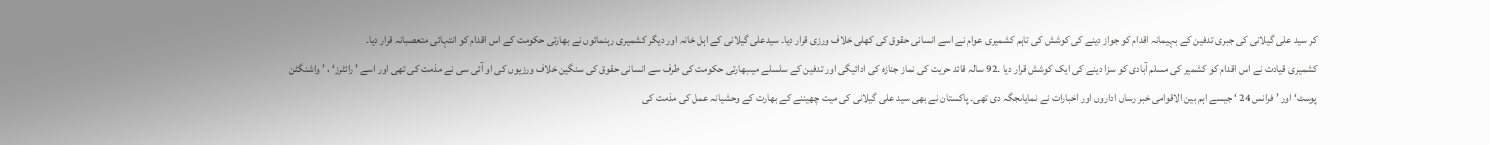کر سید علی گیلانی کی جبری تدفین کے بہیمانہ اقدام کو جواز دینے کی کوشش کی تاہم کشمیری عوام نے اسے انسانی حقوق کی کھلی خلاف ورزی قرار دیا۔ سیدعلی گیلانی کے اہل خانہ اور دیگر کشمیری رہنمائوں نے بھارتی حکومت کے اس اقدام کو انتہائی متعصبانہ قرار دیا۔
کشمیری قیادت نے اس اقدام کو کشمیر کی مسلم آبادی کو سزا دینے کی ایک کوشش قرار دیا ۔92 سالہ قائد حریت کی نماز جنازہ کی ادائیگی اور تدفین کے سلسلے میںبھارتی حکومت کی طرف سے انسانی حقوق کی سنگین خلاف ورزیوں کی او آئی سی نے مذمت کی تھی اور اسے ’ رائٹرز‘ ، ’ واشنگٹن پوسٹ‘ اور ’ فرانس 24 ‘ جیسے اہم بین الاقوامی خبر رساں اداروں اور اخبارات نے نمایاںجگہ دی تھی۔ پاکستان نے بھی سید علی گیلانی کی میت چھیننے کے بھارت کے وحشیانہ عمل کی مذمت کی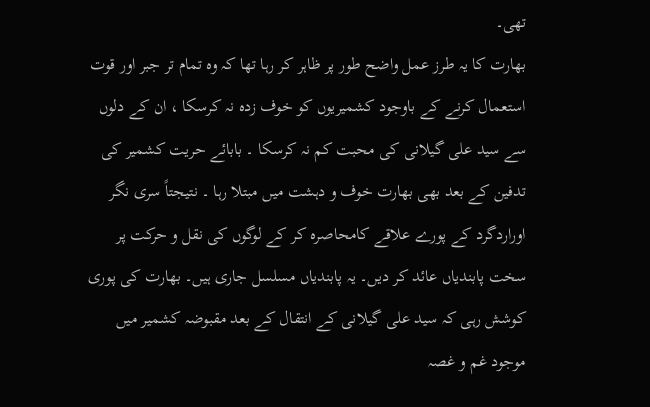تھی۔
بھارت کا یہ طرز عمل واضح طور پر ظاہر کر رہا تھا کہ وہ تمام تر جبر اور قوت استعمال کرنے کے باوجود کشمیریوں کو خوف زدہ نہ کرسکا ، ان کے دلوں سے سید علی گیلانی کی محبت کم نہ کرسکا ۔ بابائے حریت کشمیر کی تدفین کے بعد بھی بھارت خوف و دہشت میں مبتلا رہا ۔ نتیجتاً سری نگر اوراردگرد کے پورے علاقے کامحاصرہ کر کے لوگوں کی نقل و حرکت پر سخت پابندیاں عائد کر دیں۔ یہ پابندیاں مسلسل جاری ہیں۔ بھارت کی پوری کوشش رہی کہ سید علی گیلانی کے انتقال کے بعد مقبوضہ کشمیر میں موجود غم و غصہ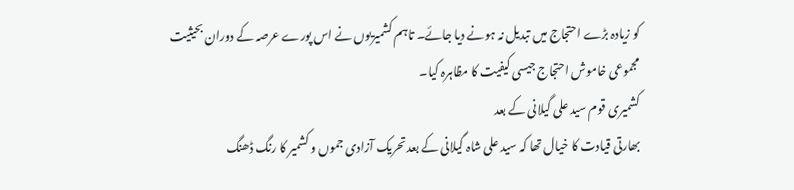کو زیادہ بڑے احتجاج میں تبدیل نہ ہونے دیا جائے۔ تاہم کشمیریوں نے اس پورے عرصہ کے دوران بحیثیت مجموعی خاموش احتجاج جیسی کیفیت کا مظاہرہ کیا۔
کشمیری قوم سید علی گیلانی کے بعد
بھارتی قیادت کا خیال تھا کہ سید علی شاہ گیلانی کے بعد تحریک آزادی جموں و کشمیر کا رنگ ڈھنگ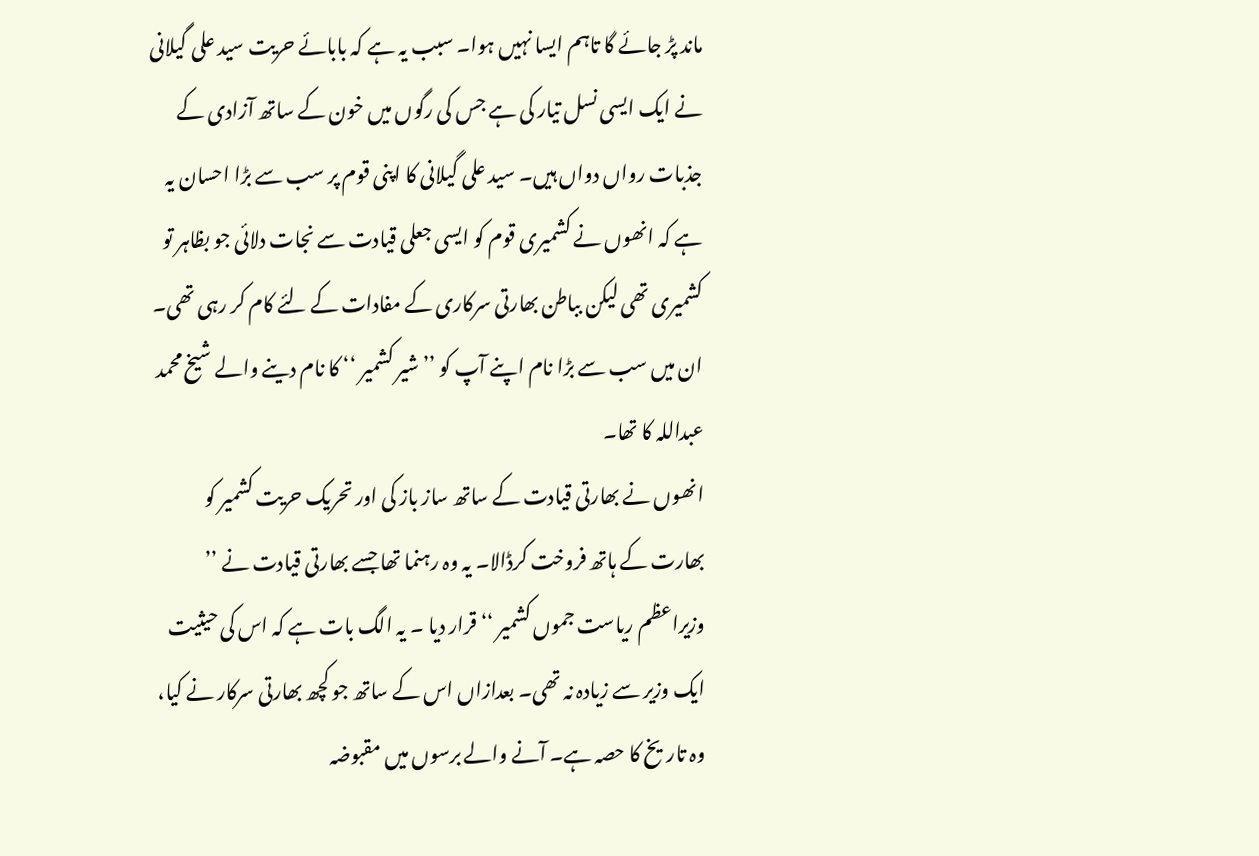ماند پڑ جائے گا تاہم ایسا نہیں ہوا۔ سبب یہ ہے کہ بابائے حریت سید علی گیلانی نے ایک ایسی نسل تیار کی ہے جس کی رگوں میں خون کے ساتھ آزادی کے جذبات رواں دواں ہیں۔ سید علی گیلانی کا اپنی قوم پر سب سے بڑا احسان یہ ہے کہ انھوں نے کشمیری قوم کو ایسی جعلی قیادت سے نجات دلائی جو بظاہر تو کشمیری تھی لیکن بباطن بھارتی سرکاری کے مفادات کے لئے کام کر رہی تھی۔ ان میں سب سے بڑا نام اپنے آپ کو ’’ شیر کشمیر ‘‘ کا نام دینے والے شیخ محمد عبداللہ کا تھا۔
انھوں نے بھارتی قیادت کے ساتھ ساز باز کی اور تحریک حریت کشمیر کو بھارت کے ہاتھ فروخت کرڈالا۔ یہ وہ رہنما تھا جسے بھارتی قیادت نے ’’ وزیراعظم ریاست جموں کشمیر ‘‘ قرار دیا ۔ یہ الگ بات ہے کہ اس کی حیثیت ایک وزیر سے زیادہ نہ تھی۔ بعدازاں اس کے ساتھ جو کچھ بھارتی سرکار نے کیا، وہ تاریخ کا حصہ ہے۔ آنے والے برسوں میں مقبوضہ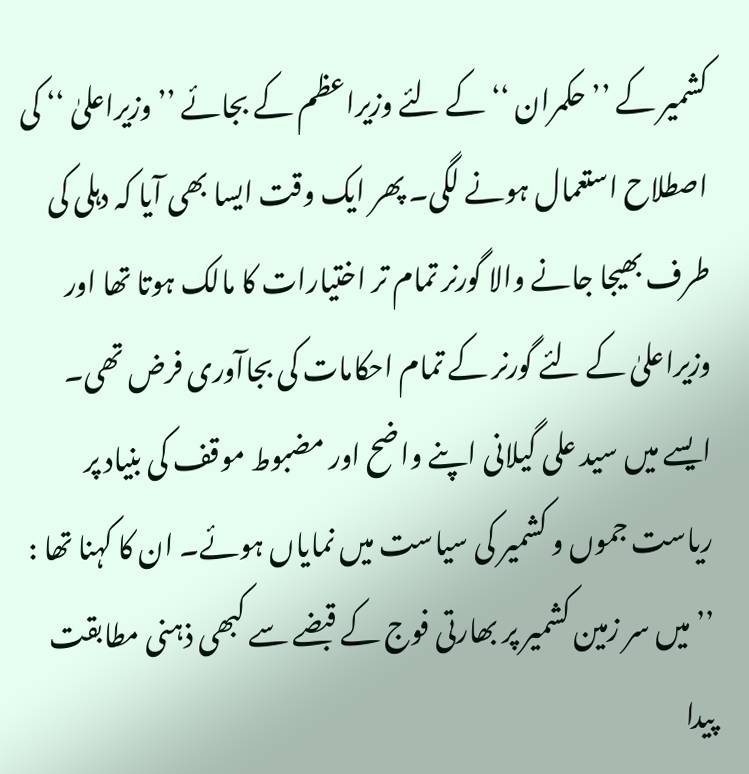کشمیر کے ’’ حکمران ‘‘ کے لئے وزیراعظم کے بجائے ’’ وزیراعلیٰ ‘‘ کی اصطلاح استعمال ہونے لگی۔ پھر ایک وقت ایسا بھی آیا کہ دہلی کی طرف بھیجا جانے والا گورنر تمام تر اختیارات کا مالک ہوتا تھا اور وزیراعلیٰ کے لئے گورنر کے تمام احکامات کی بجاآوری فرض تھی۔
ایسے میں سید علی گیلانی اپنے واضح اور مضبوط موقف کی بنیاد پر ریاست جموں و کشمیر کی سیاست میں نمایاں ہوئے۔ ان کا کہنا تھا : ’’ میں سر زمین کشمیر پر بھارتی فوج کے قبضے سے کبھی ذہنی مطابقت پیدا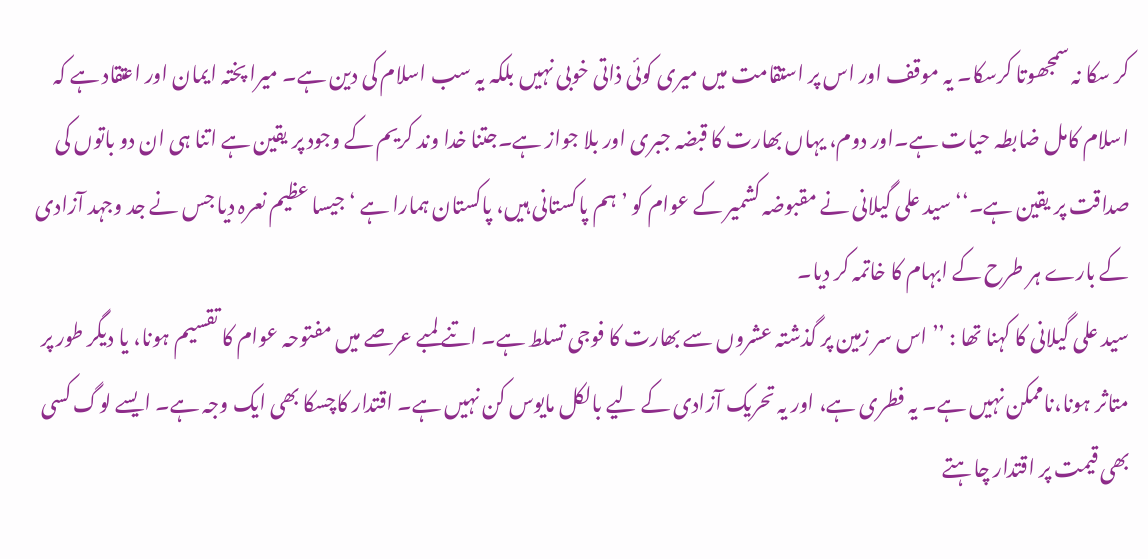کر سکا نہ سمجھوتا کرسکا۔ یہ موقف اور اس پر استقامت میں میری کوئی ذاتی خوبی نہیں بلکہ یہ سب اسلام کی دین ہے۔ میرا پختہ ایمان اور اعتقاد ہے کہ اسلام کامل ضابطہ حیات ہے۔اور دوم، یہاں بھارت کا قبضہ جبری اور بلا جواز ہے۔جتنا خدا وند کریم کے وجود پر یقین ہے اتنا ہی ان دو باتوں کی صداقت پر یقین ہے۔‘‘ سید علی گیلانی نے مقبوضہ کشمیر کے عوام کو ’ ہم پاکستانی ہیں، پاکستان ہمارا ہے ‘ جیسا عظیم نعرہ دیا جس نے جد وجہد آزادی کے بارے ہر طرح کے ابہام کا خاتمہ کر دیا۔
سید علی گیلانی کا کہنا تھا : ’’ اس سر زمین پر گذشتہ عشروں سے بھارت کا فوجی تسلط ہے۔ اتنے لمبے عرصے میں مفتوحہ عوام کا تقسیم ہونا، یا دیگر طور پر متاثر ہونا،ناممکن نہیں ہے۔ یہ فطری ہے، اور یہ تحریک آزادی کے لیے بالکل مایوس کن نہیں ہے۔ اقتدار کاچسکا بھی ایک وجہ ہے۔ ایسے لوگ کسی بھی قیمت پر اقتدار چاہتے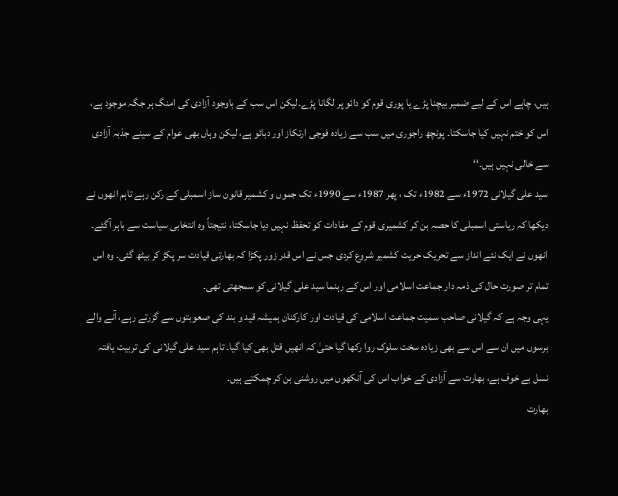ہیں، چاہے اس کے لیے ضمیر بیچنا پڑے یا پوری قوم کو دائو پر لگانا پڑے۔لیکن اس سب کے باوجود آزادی کی امنگ ہر جگہ موجود ہے، اس کو ختم نہیں کیا جاسکتا۔ پونچھ راجوری میں سب سے زیادہ فوجی ارتکاز اور دبائو ہے، لیکن وہاں بھی عوام کے سینے جذبہ آزادی سے خالی نہیں ہیں۔‘‘
سید علی گیلانی 1972ء سے 1982ء تک ، پھر 1987ء سے 1990ء تک جموں و کشمیر قانون ساز اسمبلی کے رکن رہے تاہم انھوں نے دیکھا کہ ریاستی اسمبلی کا حصہ بن کر کشمیری قوم کے مفادات کو تحفظ نہیں دیا جاسکتا، نتیجتاً وہ انتخابی سیاست سے باہر آگئے۔ انھوں نے ایک نئے انداز سے تحریک حریت کشمیر شروع کردی جس نے اس قدر زور پکڑا کہ بھارتی قیادت سر پکڑ کر بیٹھ گئی۔ وہ اس تمام تر صورت حال کی ذمہ دار جماعت اسلامی اور اس کے رہنما سید علی گیلانی کو سمجھتی تھی۔
یہی وجہ ہے کہ گیلانی صاحب سمیت جماعت اسلامی کی قیادت اور کارکنان ہمیشہ قید و بند کی صعوبتوں سے گزرتے رہے، آنے والے برسوں میں ان سے اس سے بھی زیادہ سخت سلوک روا رکھا گیا حتیٰ کہ انھیں قتل بھی کیا گیا۔ تاہم سید علی گیلانی کی تربیت یافتہ نسل بے خوف ہے، بھارت سے آزادی کے خواب اس کی آنکھوں میں روشنی بن کر چمکتے ہیں۔
بھارت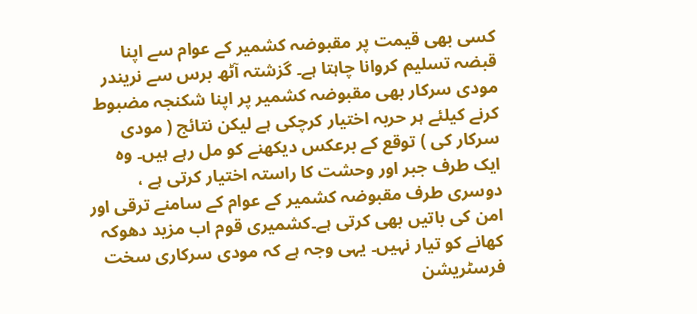کسی بھی قیمت پر مقبوضہ کشمیر کے عوام سے اپنا قبضہ تسلیم کروانا چاہتا ہے۔ گزشتہ آٹھ برس سے نریندر مودی سرکار بھی مقبوضہ کشمیر پر اپنا شکنجہ مضبوط کرنے کیلئے ہر حربہ اختیار کرچکی ہے لیکن نتائج ( مودی سرکار کی ) توقع کے برعکس دیکھنے کو مل رہے ہیں۔ وہ ایک طرف جبر اور وحشت کا راستہ اختیار کرتی ہے ، دوسری طرف مقبوضہ کشمیر کے عوام کے سامنے ترقی اور امن کی باتیں بھی کرتی ہے۔کشمیری قوم اب مزید دھوکہ کھانے کو تیار نہیں۔ یہی وجہ ہے کہ مودی سرکاری سخت فرسٹریشن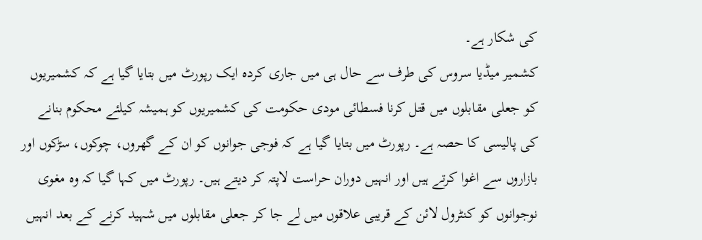کی شکار ہے۔
کشمیر میڈیا سروس کی طرف سے حال ہی میں جاری کردہ ایک رپورٹ میں بتایا گیا ہے کہ کشمیریوں کو جعلی مقابلوں میں قتل کرنا فسطائی مودی حکومت کی کشمیریوں کو ہمیشہ کیلئے محکوم بنانے کی پالیسی کا حصہ ہے۔ رپورٹ میں بتایا گیا ہے کہ فوجی جوانوں کو ان کے گھروں، چوکوں، سڑکوں اور بازاروں سے اغوا کرتے ہیں اور انہیں دوران حراست لاپتہ کر دیتے ہیں۔ رپورٹ میں کہا گیا کہ وہ مغوی نوجوانوں کو کنٹرول لائن کے قریبی علاقوں میں لے جا کر جعلی مقابلوں میں شہید کرنے کے بعد انہیں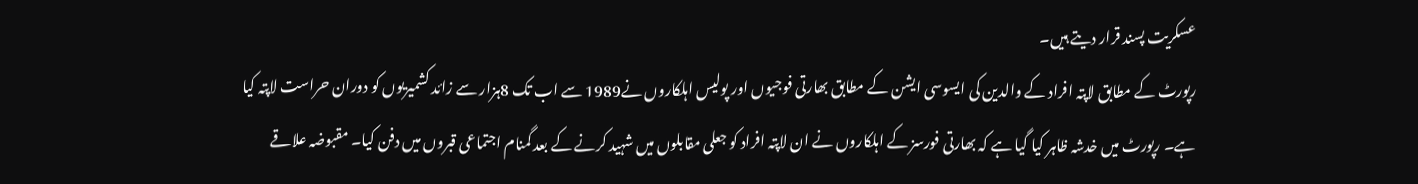عسکریت پسند قرار دیتے ہیں۔
رپورٹ کے مطابق لاپتہ افراد کے والدین کی ایسوسی ایشن کے مطابق بھارتی فوجیوں اور پولیس اہلکاروں نے1989 سے اب تک 8ہزار سے زائد کشمیریوں کو دوران حراست لاپتہ کیا ہے۔ رپورٹ میں خدشہ ظاہر کیا گیا ہے کہ بھارتی فورسز کے اہلکاروں نے ان لاپتہ افراد کو جعلی مقابلوں میں شہید کرنے کے بعد گمنام اجتماعی قبروں میں دفن کیا۔ مقبوضہ علاقے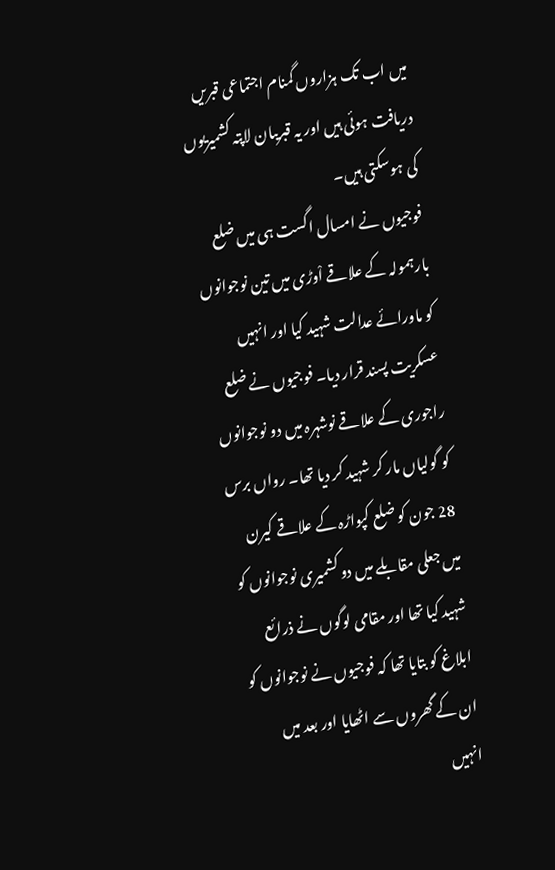میں اب تک ہزاروں گمنام اجتماعی قبریں دریافت ہوئی ہیں اور یہ قبریںان لاپتہ کشمیریوں کی ہوسکتی ہیں۔
فوجیوں نے امسال اگست ہی میں ضلع بارہمولہ کے علاقے اْوڑی میں تین نوجوانوں کو ماورائے عدالت شہید کیا اور انہیں عسکریت پسند قرار دیا۔ فوجیوں نے ضلع راجوری کے علاقے نوشہرہ میں دو نوجوانوں کو گولیاں مار کر شہید کر دیا تھا۔ رواں برس 28 جون کو ضلع کپواڑہ کے علاقے کیرن میں جعلی مقابلے میں دو کشمیری نوجوانوں کو شہید کیا تھا اور مقامی لوگوں نے ذرائع ابلاغ کو بتایا تھا کہ فوجیوں نے نوجوانوں کو ان کے گھروں سے اٹھایا اور بعد میں انہیں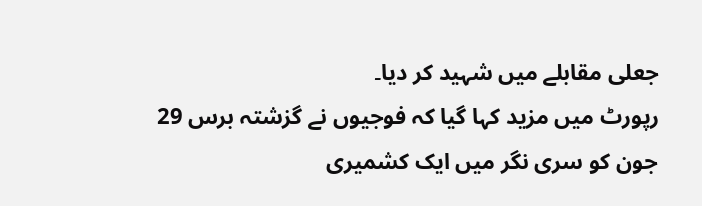جعلی مقابلے میں شہید کر دیا۔
رپورٹ میں مزید کہا گیا کہ فوجیوں نے گزشتہ برس 29 جون کو سری نگر میں ایک کشمیری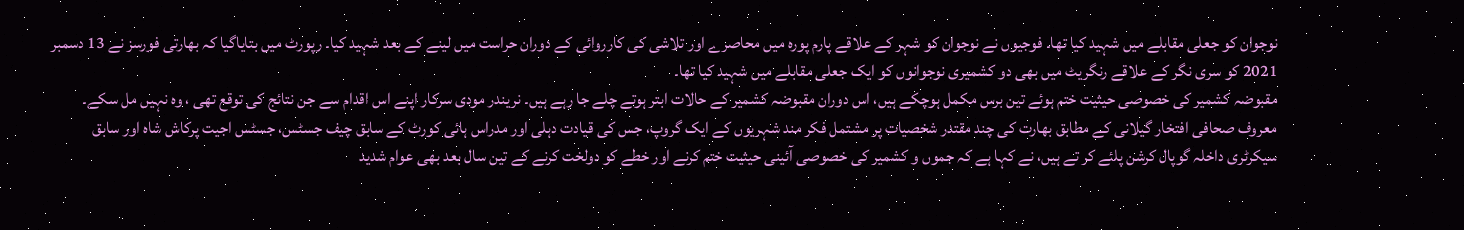نوجوان کو جعلی مقابلے میں شہید کیا تھا۔ فوجیوں نے نوجوان کو شہر کے علاقے پارم پورہ میں محاصرے اور تلاشی کی کارروائی کے دوران حراست میں لینے کے بعد شہید کیا۔ رپورٹ میں بتایاگیا کہ بھارتی فورسز نے 13 دسمبر 2021 کو سری نگر کے علاقے رنگریٹ میں بھی دو کشمیری نوجوانوں کو ایک جعلی مقابلے میں شہید کیا تھا۔
مقبوضہ کشمیر کی خصوصی حیثیت ختم ہوئے تین برس مکمل ہوچکے ہیں، اس دوران مقبوضہ کشمیر کے حالات ابتر ہوتے چلے جا رہے ہیں۔ نریندر مودی سرکار اپنے اس اقدام سے جن نتائج کی توقع تھی ، وہ نہیں مل سکے۔ معروف صحافی افتخار گیلانی کے مطابق بھارت کی چند مقتدر شخصیات پر مشتمل فکر مند شہریوں کے ایک گروپ، جس کی قیادت دہلی اور مدراس ہائی کورٹ کے سابق چیف جسٹس، جسٹس اجیت پرکاش شاہ اور سابق سیکرٹری داخلہ گوپال کرشن پلئے کر تے ہیں، نے کہا ہے کہ جموں و کشمیر کی خصوصی آئینی حیثیت ختم کرنے اور خطے کو دولخت کرنے کے تین سال بعد بھی عوام شدید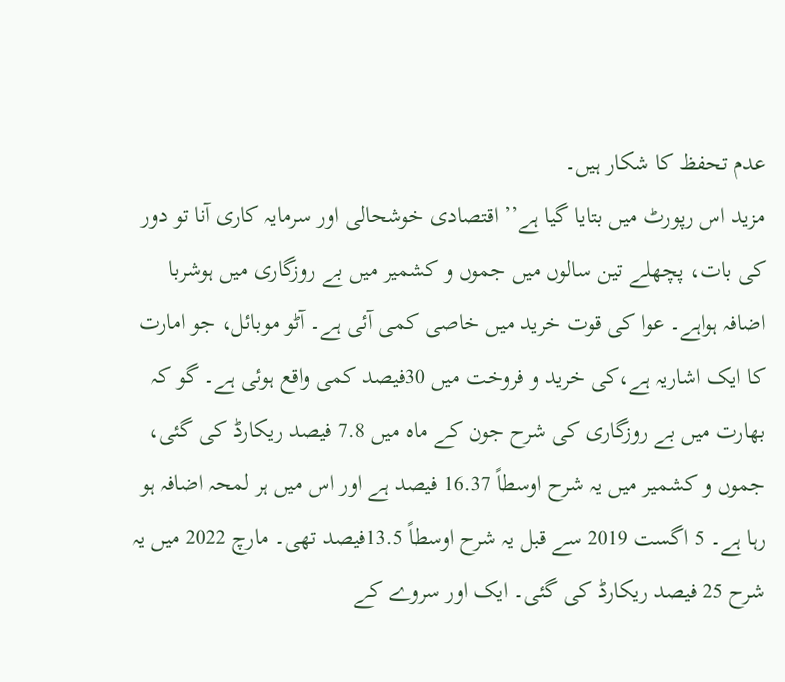عدم تحفظ کا شکار ہیں۔
مزید اس رپورٹ میں بتایا گیا ہے’’ اقتصادی خوشحالی اور سرمایہ کاری آنا تو دور کی بات، پچھلے تین سالوں میں جموں و کشمیر میں بے روزگاری میں ہوشربا اضافہ ہواہے۔ عوا کی قوت خرید میں خاصی کمی آئی ہے۔ آٹو موبائل، جو امارت کا ایک اشاریہ ہے،کی خرید و فروخت میں 30فیصد کمی واقع ہوئی ہے۔ گو کہ بھارت میں بے روزگاری کی شرح جون کے ماہ میں 7.8 فیصد ریکارڈ کی گئی، جموں و کشمیر میں یہ شرح اوسطاً 16.37 فیصد ہے اور اس میں ہر لمحہ اضافہ ہو رہا ہے۔ 5 اگست 2019 سے قبل یہ شرح اوسطاً 13.5فیصد تھی۔ مارچ 2022 میں یہ شرح 25 فیصد ریکارڈ کی گئی۔ ایک اور سروے کے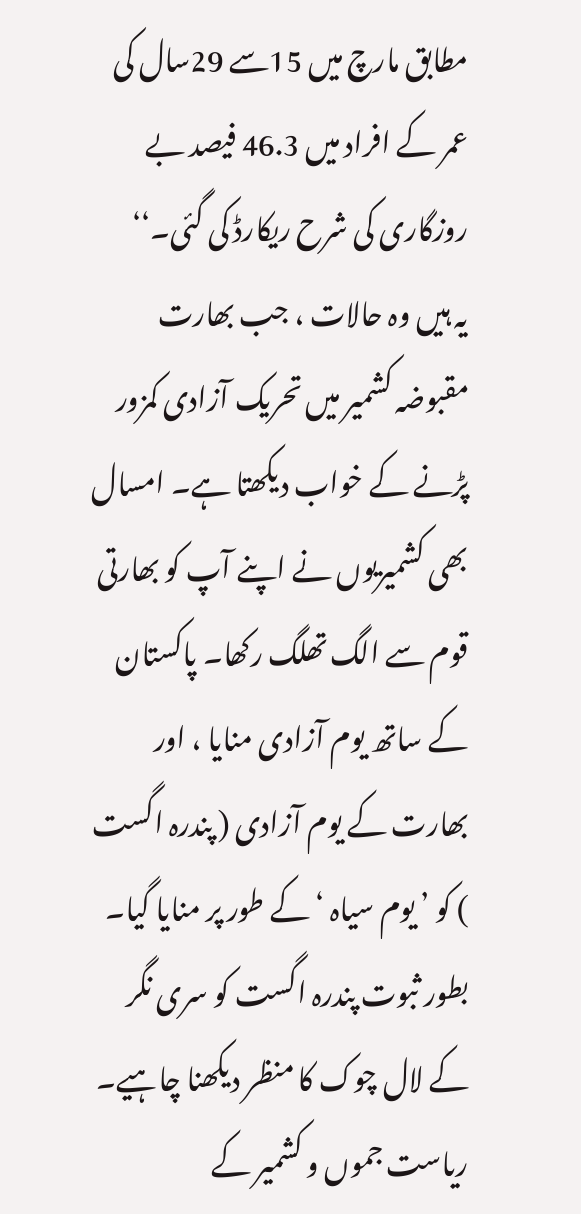مطابق مارچ میں 15سے 29سال کی عمر کے افراد میں 46.3 فیصد بے روزگاری کی شرح ریکارڈ کی گئی۔‘‘
یہ ہیں وہ حالات ، جب بھارت مقبوضہ کشمیر میں تحریک آزادی کمزور پڑنے کے خواب دیکھتا ہے۔ امسال بھی کشمیریوں نے اپنے آپ کو بھارتی قوم سے الگ تھلگ رکھا۔ پاکستان کے ساتھ یوم آزادی منایا ، اور بھارت کے یوم آزادی ( پندرہ اگست ) کو ’ یوم سیاہ ‘ کے طور پر منایا گیا۔ بطور ثبوت پندرہ اگست کو سری نگر کے لال چوک کا منظر دیکھنا چاہیے۔ ریاست جموں و کشمیر کے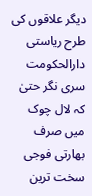دیگر علاقوں کی طرح ریاستی دارالحکومت سری نگر حتیٰ کہ لال چوک میں صرف بھارتی فوجی سخت ترین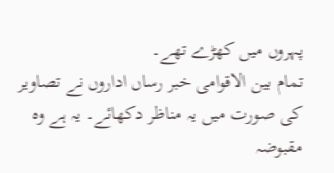پہروں میں کھڑے تھے۔
تمام بین الاقوامی خبر رساں اداروں نے تصاویر کی صورت میں یہ مناظر دکھائے۔ یہ ہے وہ مقبوضہ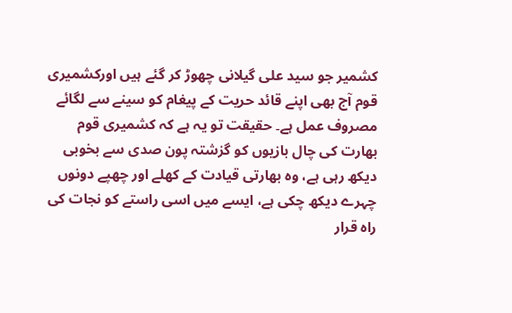کشمیر جو سید علی گیلانی چھوڑ کر گئے ہیں اورکشمیری قوم آج بھی اپنے قائد حریت کے پیغام کو سینے سے لگائے مصروف عمل ہے۔ حقیقت تو یہ ہے کہ کشمیری قوم بھارت کی چال بازیوں کو گزشتہ پون صدی سے بخوبی دیکھ رہی ہے، وہ بھارتی قیادت کے کھلے اور چھپے دونوں چہرے دیکھ چکی ہے، ایسے میں اسی راستے کو نجات کی راہ قرار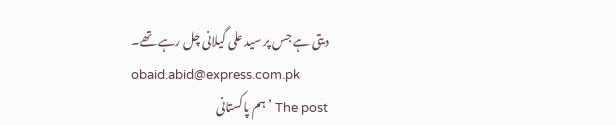دیتی ہے جس پر سید علی گیلانی چل رہے تھے۔
obaid.abid@express.com.pk
The post ’ہم پاکستانی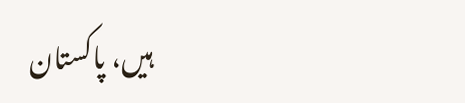ہیں، پاکستان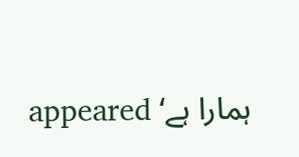ہمارا ہے‘ appeared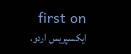first on ایکسپریس اردو.